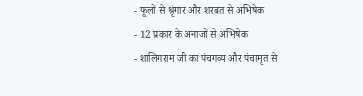- फूलों से श्रृंगार और शरबत से अभिषेक
- 12 प्रकार के अनाजों से अभिषेक
- शालिगराम जी का पंचगव्य और पंचामृत से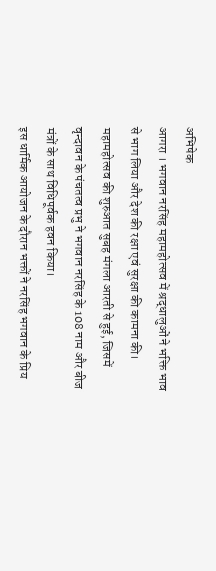अभिषेक
आगरा । भगवान नरसिंह महामहोत्सव में श्रद्धालुओं ने भक्ति भाव से भाग लिया और देश की रक्षा एवं सुरक्षा की कामना की। महामहोत्सव की शुरुआत सुबह मंगला आरती से हुई, जिसमें वृन्दावन के पंचतत्व प्रभु ने भगवान नरसिंह के 108 नाम और बीज मंत्रों के साथ विधिपूर्वक हवन किया।
इस धार्मिक आयोजन के दौरान भक्तों ने नरसिंह भगवान के प्रिय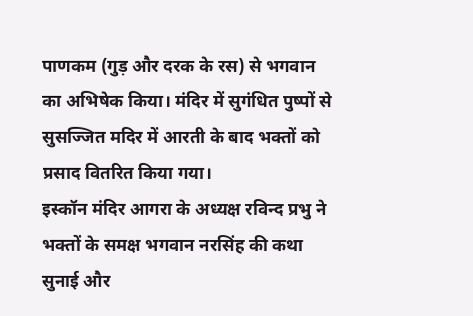पाणकम (गुड़ और दरक के रस) से भगवान का अभिषेक किया। मंदिर में सुगंधित पुष्पों से सुसज्जित मदिर में आरती के बाद भक्तों को प्रसाद वितरित किया गया।
इस्कॉन मंदिर आगरा के अध्यक्ष रविन्द प्रभु ने भक्तों के समक्ष भगवान नरसिंह की कथा सुनाई और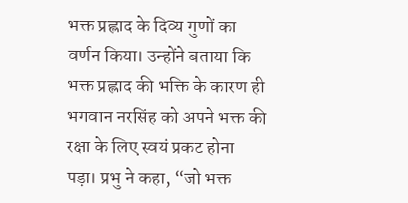भक्त प्रह्लाद के दिव्य गुणों का वर्णन किया। उन्होंने बताया कि भक्त प्रह्लाद की भक्ति के कारण ही भगवान नरसिंह को अपने भक्त की रक्षा के लिए स्वयं प्रकट होना पड़ा। प्रभु ने कहा, “जो भक्त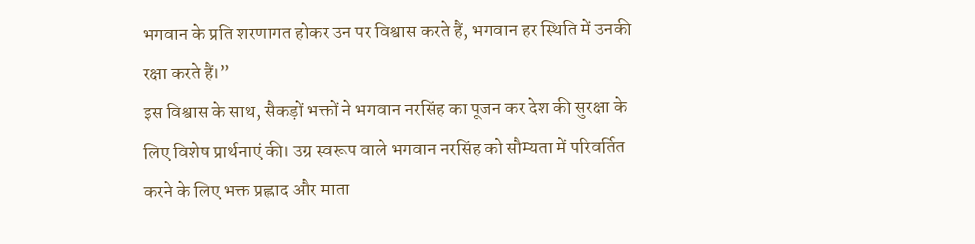भगवान के प्रति शरणागत होकर उन पर विश्वास करते हैं, भगवान हर स्थिति में उनकी रक्षा करते हैं।”
इस विश्वास के साथ, सैकड़ों भक्तों ने भगवान नरसिंह का पूजन कर देश की सुरक्षा के लिए विशेष प्रार्थनाएं की। उग्र स्वरूप वाले भगवान नरसिंह को सौम्यता में परिवर्तित करने के लिए भक्त प्रह्लाद और माता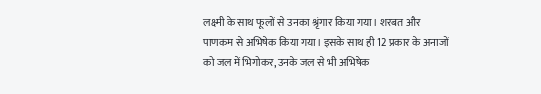लक्ष्मी के साथ फूलों से उनका श्रृंगार किया गया। शरबत और पाणकम से अभिषेक किया गया। इसके साथ ही 12 प्रकार के अनाजों को जल में भिगोकर, उनके जल से भी अभिषेक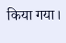किया गया।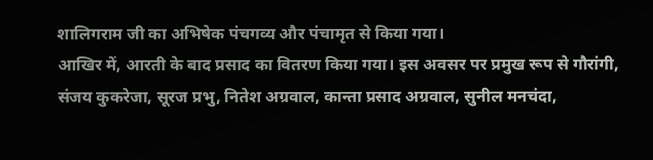शालिगराम जी का अभिषेक पंचगव्य और पंचामृत से किया गया।
आखिर में, आरती के बाद प्रसाद का वितरण किया गया। इस अवसर पर प्रमुख रूप से गौरांगी, संजय कुकरेजा, सूरज प्रभु, नितेश अग्रवाल, कान्ता प्रसाद अग्रवाल, सुनील मनचंदा,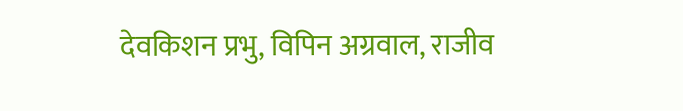देवकिशन प्रभु, विपिन अग्रवाल, राजीव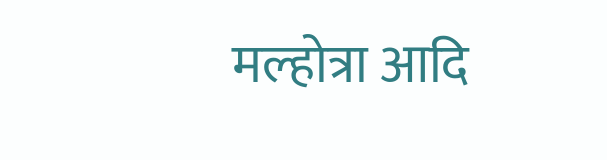मल्होत्रा आदि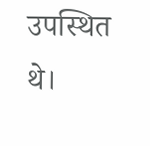उपस्थित थे।